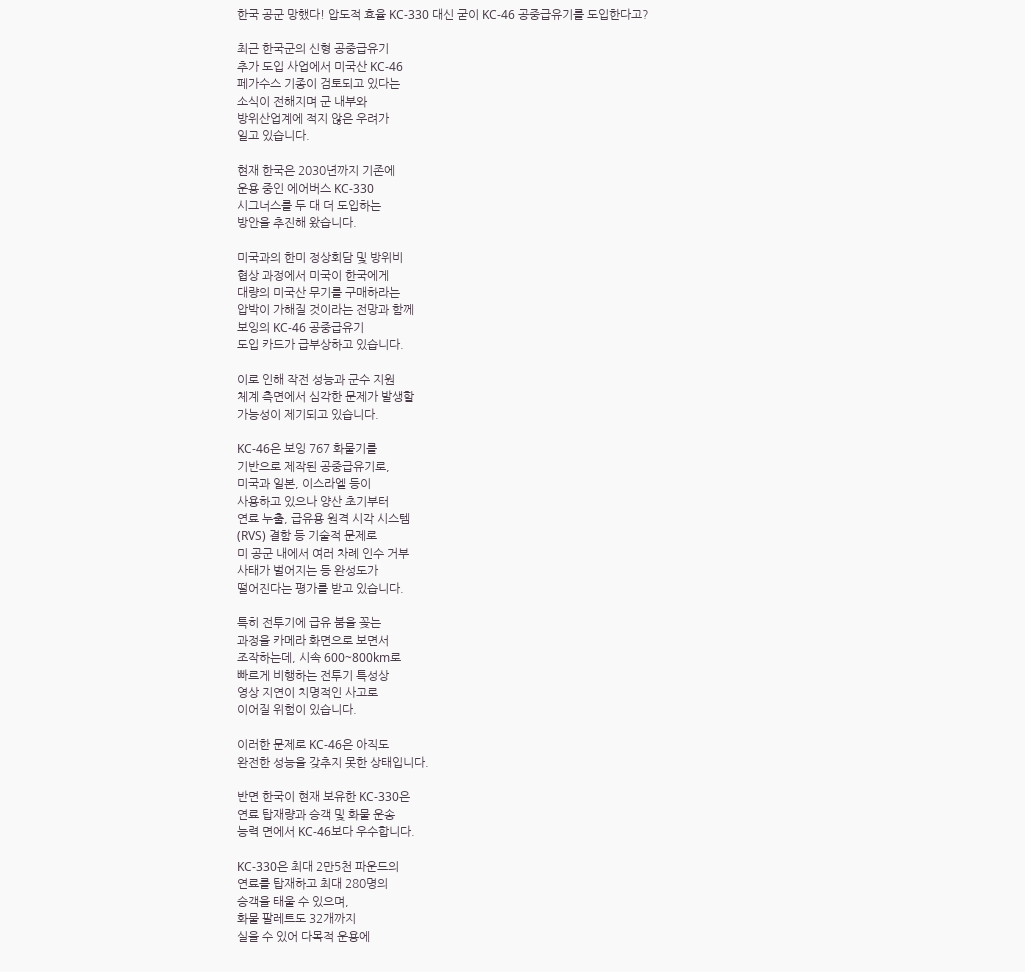한국 공군 망했다! 압도적 효율 KC-330 대신 굳이 KC-46 공중급유기를 도입한다고?

최근 한국군의 신형 공중급유기
추가 도입 사업에서 미국산 KC-46
페가수스 기종이 검토되고 있다는
소식이 전해지며 군 내부와
방위산업계에 적지 않은 우려가
일고 있습니다.

현재 한국은 2030년까지 기존에
운용 중인 에어버스 KC-330
시그너스를 두 대 더 도입하는
방안을 추진해 왔습니다.

미국과의 한미 정상회담 및 방위비
협상 과정에서 미국이 한국에게
대량의 미국산 무기를 구매하라는
압박이 가해질 것이라는 전망과 함께
보잉의 KC-46 공중급유기
도입 카드가 급부상하고 있습니다.

이로 인해 작전 성능과 군수 지원
체계 측면에서 심각한 문제가 발생할
가능성이 제기되고 있습니다.

KC-46은 보잉 767 화물기를
기반으로 제작된 공중급유기로,
미국과 일본, 이스라엘 등이
사용하고 있으나 양산 초기부터
연료 누출, 급유용 원격 시각 시스템
(RVS) 결함 등 기술적 문제로
미 공군 내에서 여러 차례 인수 거부
사태가 벌어지는 등 완성도가
떨어진다는 평가를 받고 있습니다.

특히 전투기에 급유 붐을 꽂는
과정을 카메라 화면으로 보면서
조작하는데, 시속 600~800km로
빠르게 비행하는 전투기 특성상
영상 지연이 치명적인 사고로
이어질 위험이 있습니다.

이러한 문제로 KC-46은 아직도
완전한 성능을 갖추지 못한 상태입니다.

반면 한국이 현재 보유한 KC-330은
연료 탑재량과 승객 및 화물 운송
능력 면에서 KC-46보다 우수합니다.

KC-330은 최대 2만5천 파운드의
연료를 탑재하고 최대 280명의
승객을 태울 수 있으며,
화물 팔레트도 32개까지
실을 수 있어 다목적 운용에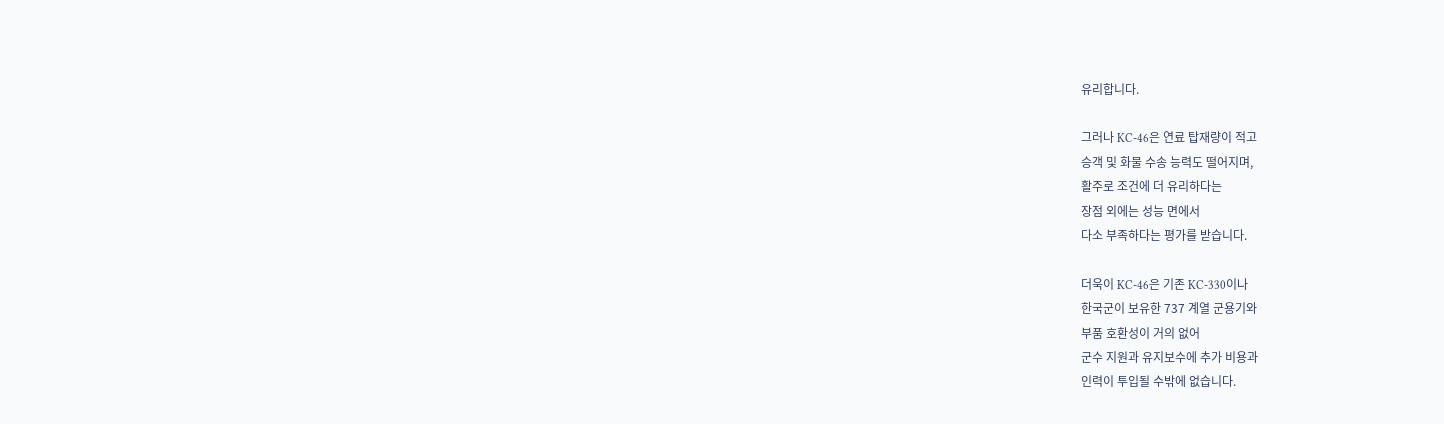유리합니다.

그러나 KC-46은 연료 탑재량이 적고
승객 및 화물 수송 능력도 떨어지며,
활주로 조건에 더 유리하다는
장점 외에는 성능 면에서
다소 부족하다는 평가를 받습니다.

더욱이 KC-46은 기존 KC-330이나
한국군이 보유한 737 계열 군용기와
부품 호환성이 거의 없어
군수 지원과 유지보수에 추가 비용과
인력이 투입될 수밖에 없습니다.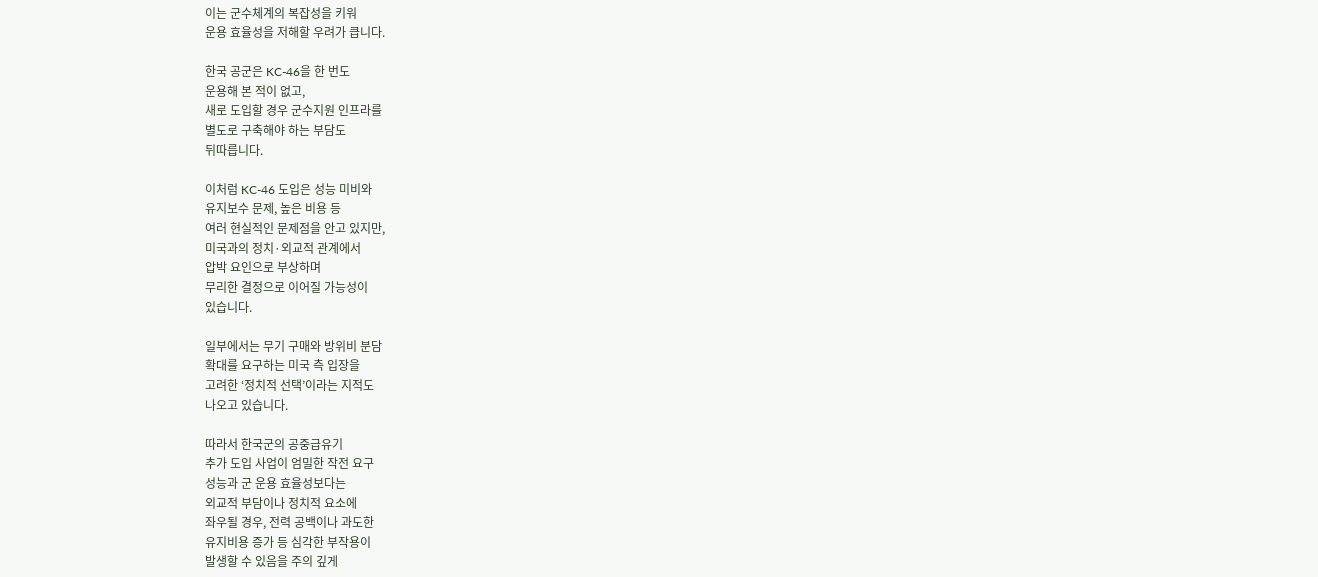이는 군수체계의 복잡성을 키워
운용 효율성을 저해할 우려가 큽니다.

한국 공군은 KC-46을 한 번도
운용해 본 적이 없고,
새로 도입할 경우 군수지원 인프라를
별도로 구축해야 하는 부담도
뒤따릅니다.

이처럼 KC-46 도입은 성능 미비와
유지보수 문제, 높은 비용 등
여러 현실적인 문제점을 안고 있지만,
미국과의 정치·외교적 관계에서
압박 요인으로 부상하며
무리한 결정으로 이어질 가능성이
있습니다.

일부에서는 무기 구매와 방위비 분담
확대를 요구하는 미국 측 입장을
고려한 ‘정치적 선택’이라는 지적도
나오고 있습니다.

따라서 한국군의 공중급유기
추가 도입 사업이 엄밀한 작전 요구
성능과 군 운용 효율성보다는
외교적 부담이나 정치적 요소에
좌우될 경우, 전력 공백이나 과도한
유지비용 증가 등 심각한 부작용이
발생할 수 있음을 주의 깊게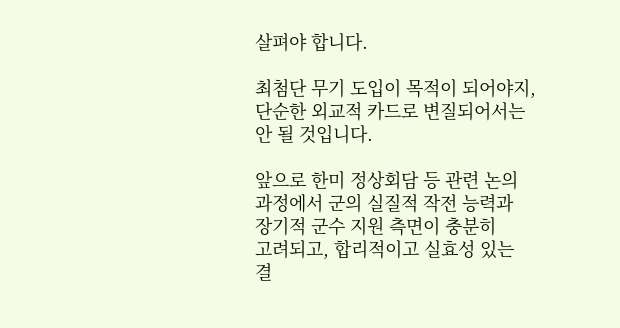살펴야 합니다.

최첨단 무기 도입이 목적이 되어야지,
단순한 외교적 카드로 변질되어서는
안 될 것입니다.

앞으로 한미 정상회담 등 관련 논의
과정에서 군의 실질적 작전 능력과
장기적 군수 지원 측면이 충분히
고려되고, 합리적이고 실효성 있는
결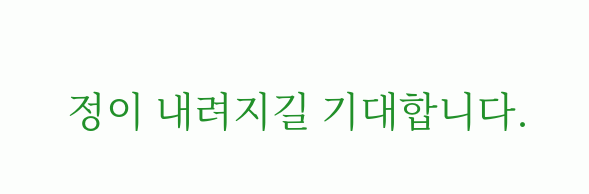정이 내려지길 기대합니다.